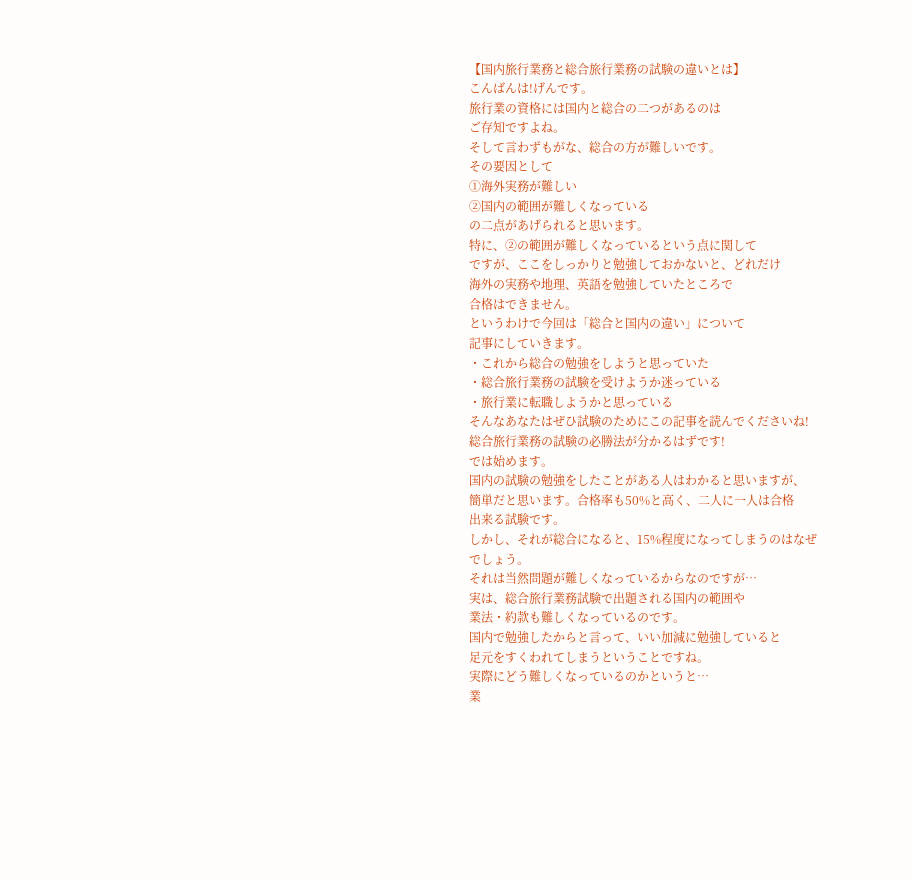【国内旅行業務と総合旅行業務の試験の違いとは】
こんばんは!げんです。
旅行業の資格には国内と総合の二つがあるのは
ご存知ですよね。
そして言わずもがな、総合の方が難しいです。
その要因として
①海外実務が難しい
②国内の範囲が難しくなっている
の二点があげられると思います。
特に、②の範囲が難しくなっているという点に関して
ですが、ここをしっかりと勉強しておかないと、どれだけ
海外の実務や地理、英語を勉強していたところで
合格はできません。
というわけで今回は「総合と国内の違い」について
記事にしていきます。
・これから総合の勉強をしようと思っていた
・総合旅行業務の試験を受けようか迷っている
・旅行業に転職しようかと思っている
そんなあなたはぜひ試験のためにこの記事を読んでくださいね!
総合旅行業務の試験の必勝法が分かるはずです!
では始めます。
国内の試験の勉強をしたことがある人はわかると思いますが、
簡単だと思います。合格率も50%と高く、二人に一人は合格
出来る試験です。
しかし、それが総合になると、15%程度になってしまうのはなぜ
でしょう。
それは当然問題が難しくなっているからなのですが…
実は、総合旅行業務試験で出題される国内の範囲や
業法・約款も難しくなっているのです。
国内で勉強したからと言って、いい加減に勉強していると
足元をすくわれてしまうということですね。
実際にどう難しくなっているのかというと…
業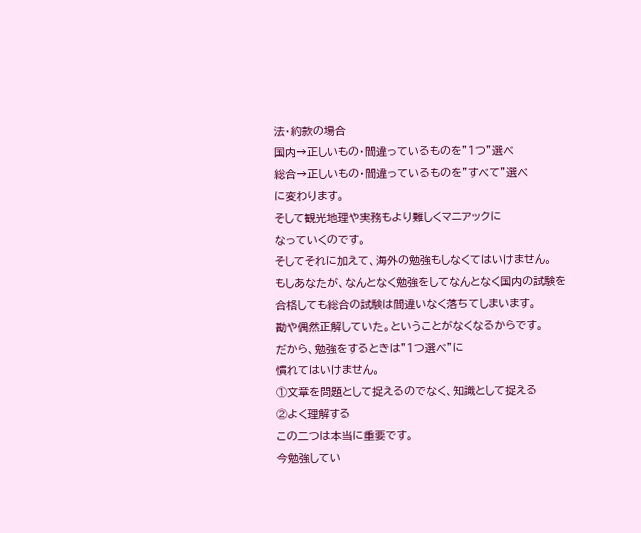法・約款の場合
国内→正しいもの・間違っているものを”1つ”選べ
総合→正しいもの・間違っているものを”すべて”選べ
に変わります。
そして観光地理や実務もより難しくマニアックに
なっていくのです。
そしてそれに加えて、海外の勉強もしなくてはいけません。
もしあなたが、なんとなく勉強をしてなんとなく国内の試験を
合格しても総合の試験は間違いなく落ちてしまいます。
勘や偶然正解していた。ということがなくなるからです。
だから、勉強をするときは”1つ選べ”に
慣れてはいけません。
①文章を問題として捉えるのでなく、知識として捉える
②よく理解する
この二つは本当に重要です。
今勉強してい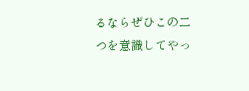るならぜひこの二つを意識してやっ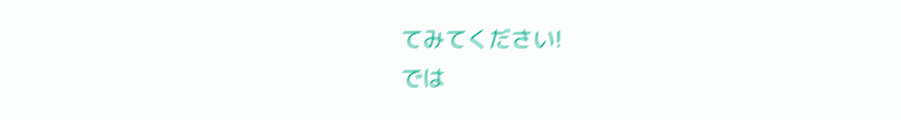てみてください!
では